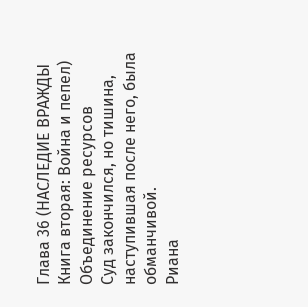Глава 36 (НАСЛЕДИЕ ВРАЖДЫ Книга вторая: Война и пепел)
Объединение ресурсов
Суд закончился, но тишина, наступившая после него, была обманчивой.
Риана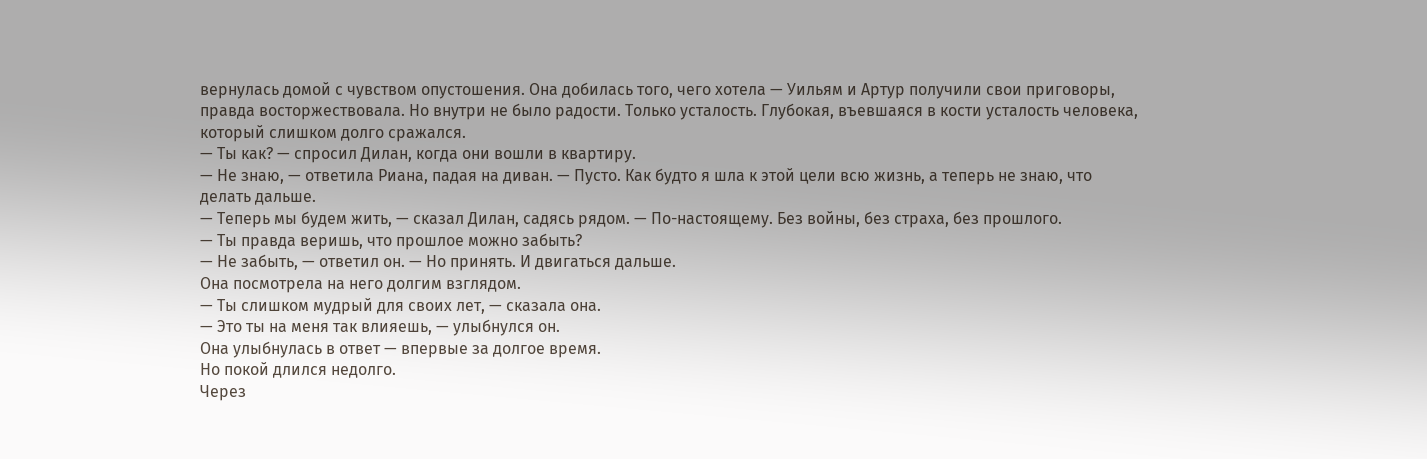вернулась домой с чувством опустошения. Она добилась того, чего хотела — Уильям и Артур получили свои приговоры, правда восторжествовала. Но внутри не было радости. Только усталость. Глубокая, въевшаяся в кости усталость человека, который слишком долго сражался.
— Ты как? — спросил Дилан, когда они вошли в квартиру.
— Не знаю, — ответила Риана, падая на диван. — Пусто. Как будто я шла к этой цели всю жизнь, а теперь не знаю, что делать дальше.
— Теперь мы будем жить, — сказал Дилан, садясь рядом. — По-настоящему. Без войны, без страха, без прошлого.
— Ты правда веришь, что прошлое можно забыть?
— Не забыть, — ответил он. — Но принять. И двигаться дальше.
Она посмотрела на него долгим взглядом.
— Ты слишком мудрый для своих лет, — сказала она.
— Это ты на меня так влияешь, — улыбнулся он.
Она улыбнулась в ответ — впервые за долгое время.
Но покой длился недолго.
Через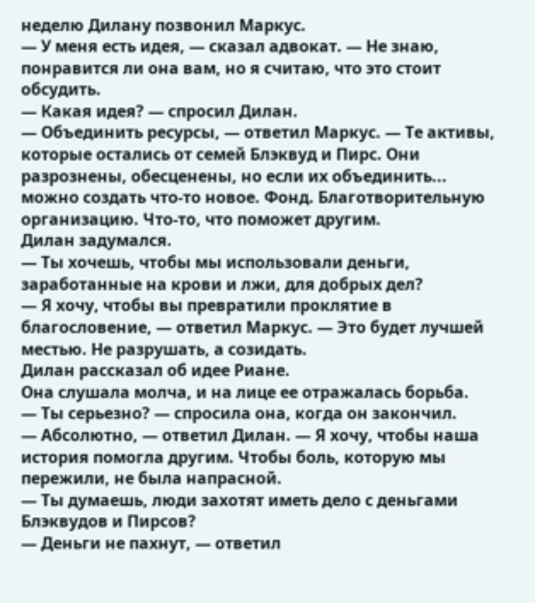неделю Дилану позвонил Маркус.
— У меня есть идея, — сказал адвокат. — Не знаю, понравится ли она вам, но я считаю, что это стоит обсудить.
— Какая идея? — спросил Дилан.
— Объединить ресурсы, — ответил Маркус. — Те активы, которые остались от семей Блэквуд и Пирс. Они разрознены, обесценены, но если их объединить... можно создать что-то новое. Фонд. Благотворительную организацию. Что-то, что поможет другим.
Дилан задумался.
— Ты хочешь, чтобы мы использовали деньги, заработанные на крови и лжи, для добрых дел?
— Я хочу, чтобы вы превратили проклятие в благословение, — ответил Маркус. — Это будет лучшей местью. Не разрушать, а созидать.
Дилан рассказал об идее Риане.
Она слушала молча, и на лице ее отражалась борьба.
— Ты серьезно? — спросила она, когда он закончил.
— Абсолютно, — ответил Дилан. — Я хочу, чтобы наша история помогла другим. Чтобы боль, которую мы пережили, не была напрасной.
— Ты думаешь, люди захотят иметь дело с деньгами Блэквудов и Пирсов?
— Деньги не пахнут, — ответил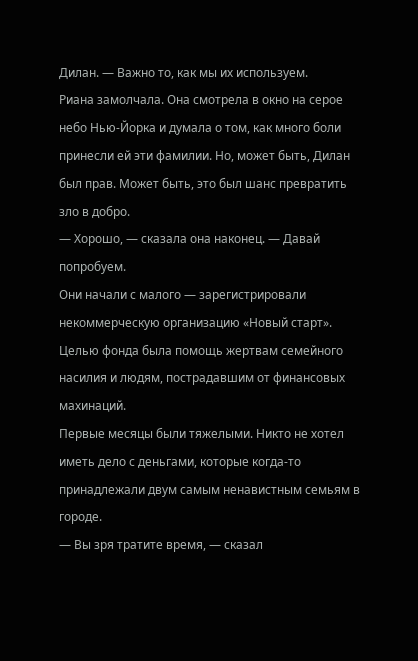Дилан. — Важно то, как мы их используем.
Риана замолчала. Она смотрела в окно на серое небо Нью-Йорка и думала о том, как много боли принесли ей эти фамилии. Но, может быть, Дилан был прав. Может быть, это был шанс превратить зло в добро.
— Хорошо, — сказала она наконец. — Давай попробуем.
Они начали с малого — зарегистрировали некоммерческую организацию «Новый старт». Целью фонда была помощь жертвам семейного насилия и людям, пострадавшим от финансовых махинаций.
Первые месяцы были тяжелыми. Никто не хотел иметь дело с деньгами, которые когда-то принадлежали двум самым ненавистным семьям в городе.
— Вы зря тратите время, — сказал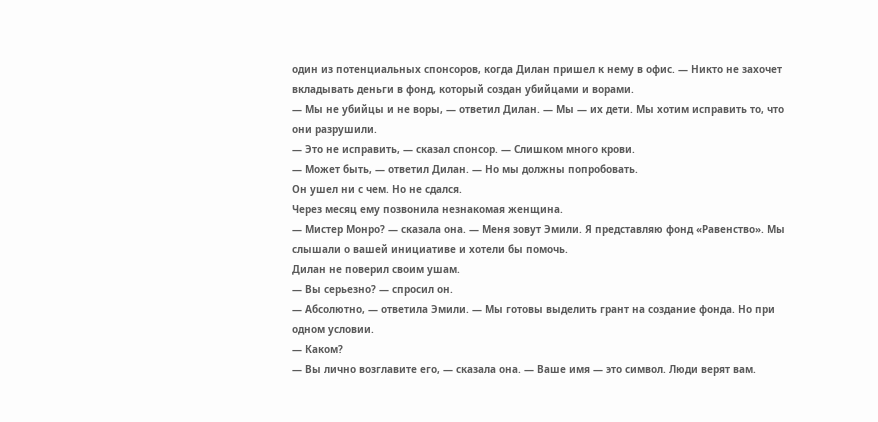один из потенциальных спонсоров, когда Дилан пришел к нему в офис. — Никто не захочет вкладывать деньги в фонд, который создан убийцами и ворами.
— Мы не убийцы и не воры, — ответил Дилан. — Мы — их дети. Мы хотим исправить то, что они разрушили.
— Это не исправить, — сказал спонсор. — Слишком много крови.
— Может быть, — ответил Дилан. — Но мы должны попробовать.
Он ушел ни с чем. Но не сдался.
Через месяц ему позвонила незнакомая женщина.
— Мистер Монро? — сказала она. — Меня зовут Эмили. Я представляю фонд «Равенство». Мы слышали о вашей инициативе и хотели бы помочь.
Дилан не поверил своим ушам.
— Вы серьезно? — спросил он.
— Абсолютно, — ответила Эмили. — Мы готовы выделить грант на создание фонда. Но при одном условии.
— Каком?
— Вы лично возглавите его, — сказала она. — Ваше имя — это символ. Люди верят вам.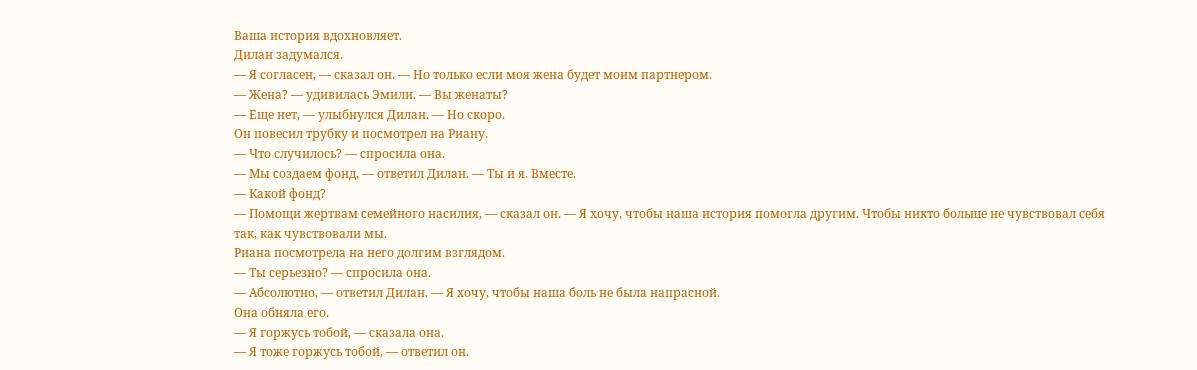Ваша история вдохновляет.
Дилан задумался.
— Я согласен, — сказал он. — Но только если моя жена будет моим партнером.
— Жена? — удивилась Эмили. — Вы женаты?
— Еще нет, — улыбнулся Дилан. — Но скоро.
Он повесил трубку и посмотрел на Риану.
— Что случилось? — спросила она.
— Мы создаем фонд, — ответил Дилан. — Ты и я. Вместе.
— Какой фонд?
— Помощи жертвам семейного насилия, — сказал он. — Я хочу, чтобы наша история помогла другим. Чтобы никто больше не чувствовал себя так, как чувствовали мы.
Риана посмотрела на него долгим взглядом.
— Ты серьезно? — спросила она.
— Абсолютно, — ответил Дилан. — Я хочу, чтобы наша боль не была напрасной.
Она обняла его.
— Я горжусь тобой, — сказала она.
— Я тоже горжусь тобой, — ответил он.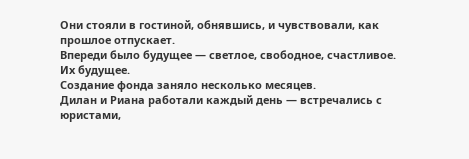Они стояли в гостиной, обнявшись, и чувствовали, как прошлое отпускает.
Впереди было будущее — светлое, свободное, счастливое.
Их будущее.
Создание фонда заняло несколько месяцев.
Дилан и Риана работали каждый день — встречались с юристами,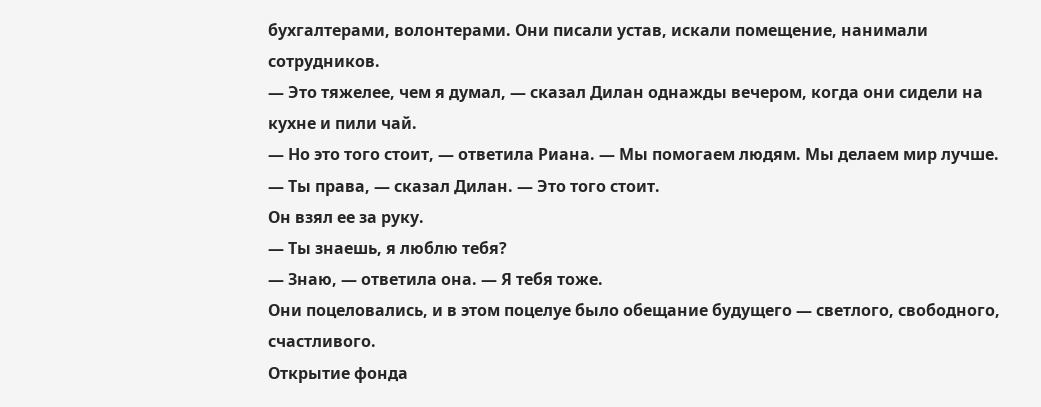бухгалтерами, волонтерами. Они писали устав, искали помещение, нанимали сотрудников.
— Это тяжелее, чем я думал, — сказал Дилан однажды вечером, когда они сидели на кухне и пили чай.
— Но это того стоит, — ответила Риана. — Мы помогаем людям. Мы делаем мир лучше.
— Ты права, — сказал Дилан. — Это того стоит.
Он взял ее за руку.
— Ты знаешь, я люблю тебя?
— Знаю, — ответила она. — Я тебя тоже.
Они поцеловались, и в этом поцелуе было обещание будущего — светлого, свободного, счастливого.
Открытие фонда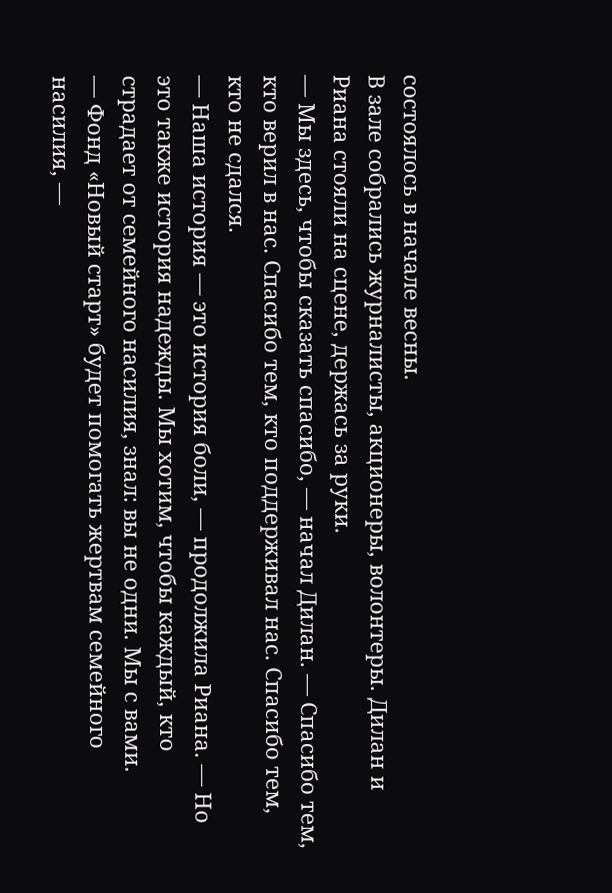состоялось в начале весны.
В зале собрались журналисты, акционеры, волонтеры. Дилан и Риана стояли на сцене, держась за руки.
— Мы здесь, чтобы сказать спасибо, — начал Дилан. — Спасибо тем, кто верил в нас. Спасибо тем, кто поддерживал нас. Спасибо тем, кто не сдался.
— Наша история — это история боли, — продолжила Риана. — Но это также история надежды. Мы хотим, чтобы каждый, кто страдает от семейного насилия, знал: вы не одни. Мы с вами.
— Фонд «Новый старт» будет помогать жертвам семейного насилия, —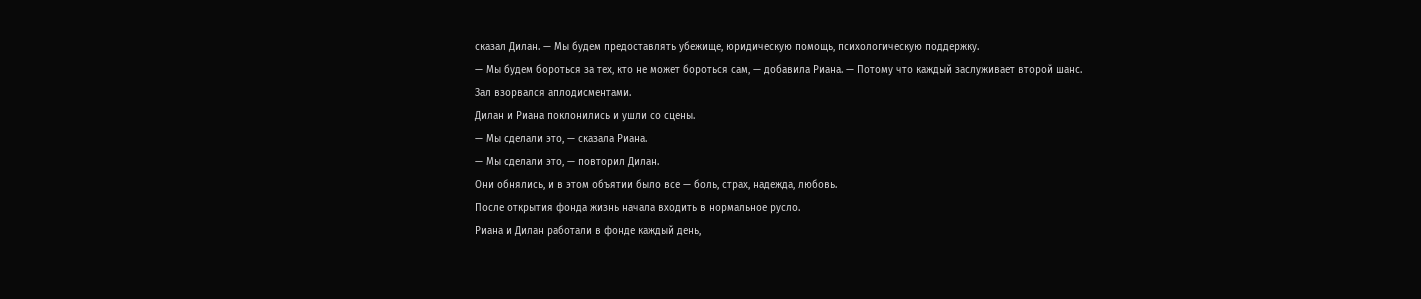сказал Дилан. — Мы будем предоставлять убежище, юридическую помощь, психологическую поддержку.
— Мы будем бороться за тех, кто не может бороться сам, — добавила Риана. — Потому что каждый заслуживает второй шанс.
Зал взорвался аплодисментами.
Дилан и Риана поклонились и ушли со сцены.
— Мы сделали это, — сказала Риана.
— Мы сделали это, — повторил Дилан.
Они обнялись, и в этом объятии было все — боль, страх, надежда, любовь.
После открытия фонда жизнь начала входить в нормальное русло.
Риана и Дилан работали в фонде каждый день,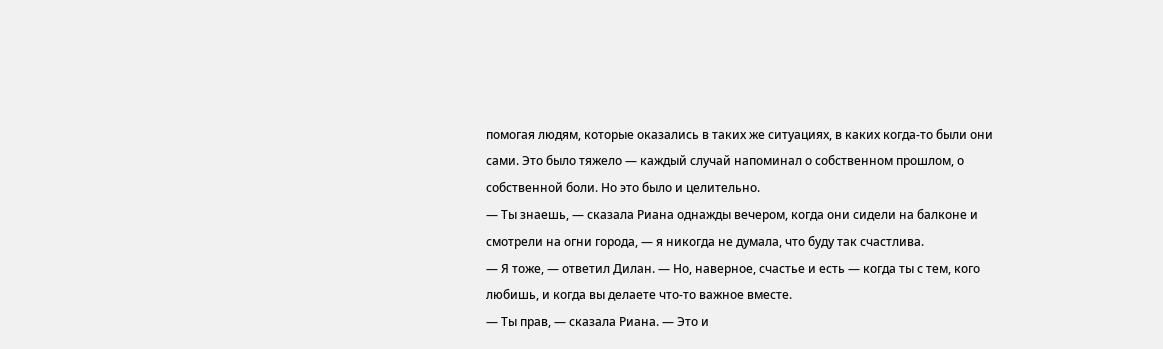помогая людям, которые оказались в таких же ситуациях, в каких когда-то были они сами. Это было тяжело — каждый случай напоминал о собственном прошлом, о собственной боли. Но это было и целительно.
— Ты знаешь, — сказала Риана однажды вечером, когда они сидели на балконе и смотрели на огни города, — я никогда не думала, что буду так счастлива.
— Я тоже, — ответил Дилан. — Но, наверное, счастье и есть — когда ты с тем, кого любишь, и когда вы делаете что-то важное вместе.
— Ты прав, — сказала Риана. — Это и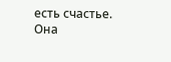есть счастье.
Она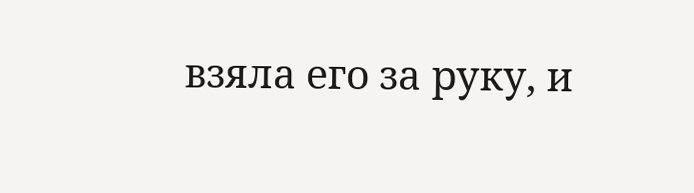взяла его за руку, и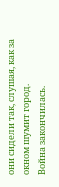они сидели так, слушая, как за окном шумит город.
Война закончилась.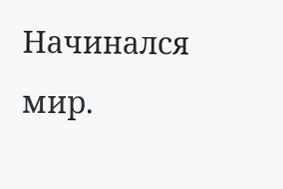Начинался мир.